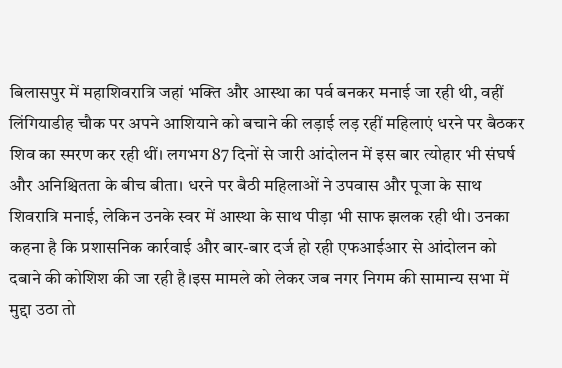बिलासपुर में महाशिवरात्रि जहां भक्ति और आस्था का पर्व बनकर मनाई जा रही थी, वहीं लिंगियाडीह चौक पर अपने आशियाने को बचाने की लड़ाई लड़ रहीं महिलाएं धरने पर बैठकर शिव का स्मरण कर रही थीं। लगभग 87 दिनों से जारी आंदोलन में इस बार त्योहार भी संघर्ष और अनिश्चितता के बीच बीता। धरने पर बैठी महिलाओं ने उपवास और पूजा के साथ शिवरात्रि मनाई, लेकिन उनके स्वर में आस्था के साथ पीड़ा भी साफ झलक रही थी। उनका कहना है कि प्रशासनिक कार्रवाई और बार-बार दर्ज हो रही एफआईआर से आंदोलन को दबाने की कोशिश की जा रही है।इस मामले को लेकर जब नगर निगम की सामान्य सभा में मुद्दा उठा तो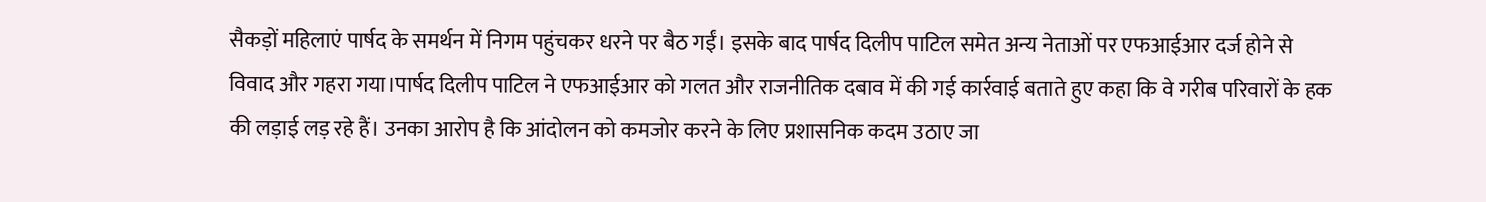सैकड़ों महिलाएं पार्षद के समर्थन में निगम पहुंचकर धरने पर बैठ गईं। इसके बाद पार्षद दिलीप पाटिल समेत अन्य नेताओं पर एफआईआर दर्ज होने से विवाद और गहरा गया।पार्षद दिलीप पाटिल ने एफआईआर को गलत और राजनीतिक दबाव में की गई कार्रवाई बताते हुए कहा कि वे गरीब परिवारों के हक की लड़ाई लड़ रहे हैं। उनका आरोप है कि आंदोलन को कमजोर करने के लिए प्रशासनिक कदम उठाए जा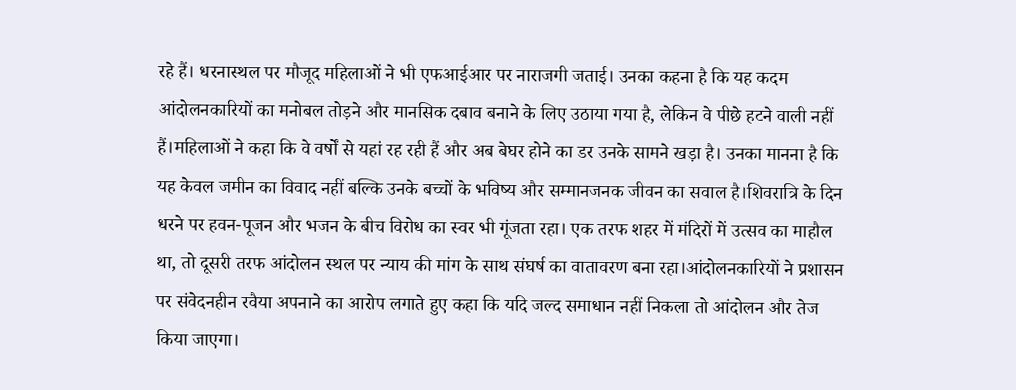रहे हैं। धरनास्थल पर मौजूद महिलाओं ने भी एफआईआर पर नाराजगी जताई। उनका कहना है कि यह कदम आंदोलनकारियों का मनोबल तोड़ने और मानसिक दबाव बनाने के लिए उठाया गया है, लेकिन वे पीछे हटने वाली नहीं हैं।महिलाओं ने कहा कि वे वर्षों से यहां रह रही हैं और अब बेघर होने का डर उनके सामने खड़ा है। उनका मानना है कि यह केवल जमीन का विवाद नहीं बल्कि उनके बच्चों के भविष्य और सम्मानजनक जीवन का सवाल है।शिवरात्रि के दिन धरने पर हवन-पूजन और भजन के बीच विरोध का स्वर भी गूंजता रहा। एक तरफ शहर में मंदिरों में उत्सव का माहौल था, तो दूसरी तरफ आंदोलन स्थल पर न्याय की मांग के साथ संघर्ष का वातावरण बना रहा।आंदोलनकारियों ने प्रशासन पर संवेदनहीन रवैया अपनाने का आरोप लगाते हुए कहा कि यदि जल्द समाधान नहीं निकला तो आंदोलन और तेज किया जाएगा।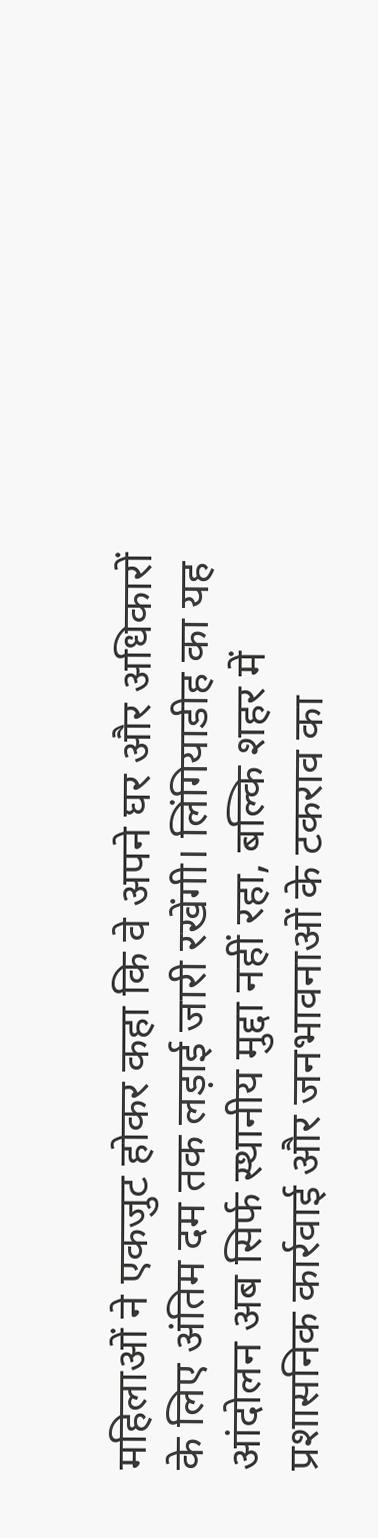महिलाओं ने एकजुट होकर कहा कि वे अपने घर और अधिकारों के लिए अंतिम दम तक लड़ाई जारी रखेंगी। लिंगियाडीह का यह आंदोलन अब सिर्फ स्थानीय मुद्दा नहीं रहा, बल्कि शहर में प्रशासनिक कार्रवाई और जनभावनाओं के टकराव का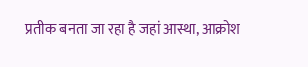प्रतीक बनता जा रहा है जहां आस्था, आक्रोश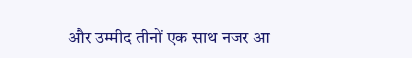और उम्मीद तीनों एक साथ नजर आ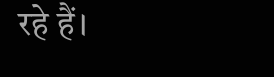रहे हैं।